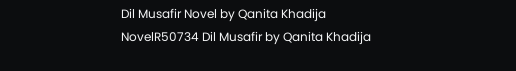Dil Musafir Novel by Qanita Khadija NovelR50734 Dil Musafir by Qanita Khadija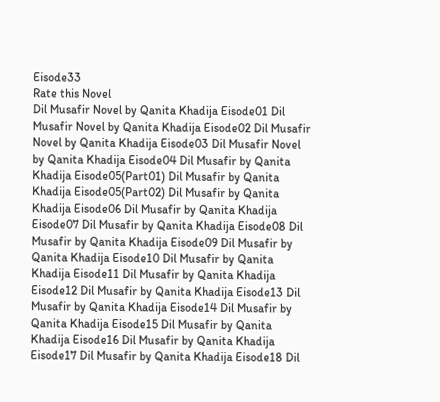Eisode33
Rate this Novel
Dil Musafir Novel by Qanita Khadija Eisode01 Dil Musafir Novel by Qanita Khadija Eisode02 Dil Musafir Novel by Qanita Khadija Eisode03 Dil Musafir Novel by Qanita Khadija Eisode04 Dil Musafir by Qanita Khadija Eisode05(Part01) Dil Musafir by Qanita Khadija Eisode05(Part02) Dil Musafir by Qanita Khadija Eisode06 Dil Musafir by Qanita Khadija Eisode07 Dil Musafir by Qanita Khadija Eisode08 Dil Musafir by Qanita Khadija Eisode09 Dil Musafir by Qanita Khadija Eisode10 Dil Musafir by Qanita Khadija Eisode11 Dil Musafir by Qanita Khadija Eisode12 Dil Musafir by Qanita Khadija Eisode13 Dil Musafir by Qanita Khadija Eisode14 Dil Musafir by Qanita Khadija Eisode15 Dil Musafir by Qanita Khadija Eisode16 Dil Musafir by Qanita Khadija Eisode17 Dil Musafir by Qanita Khadija Eisode18 Dil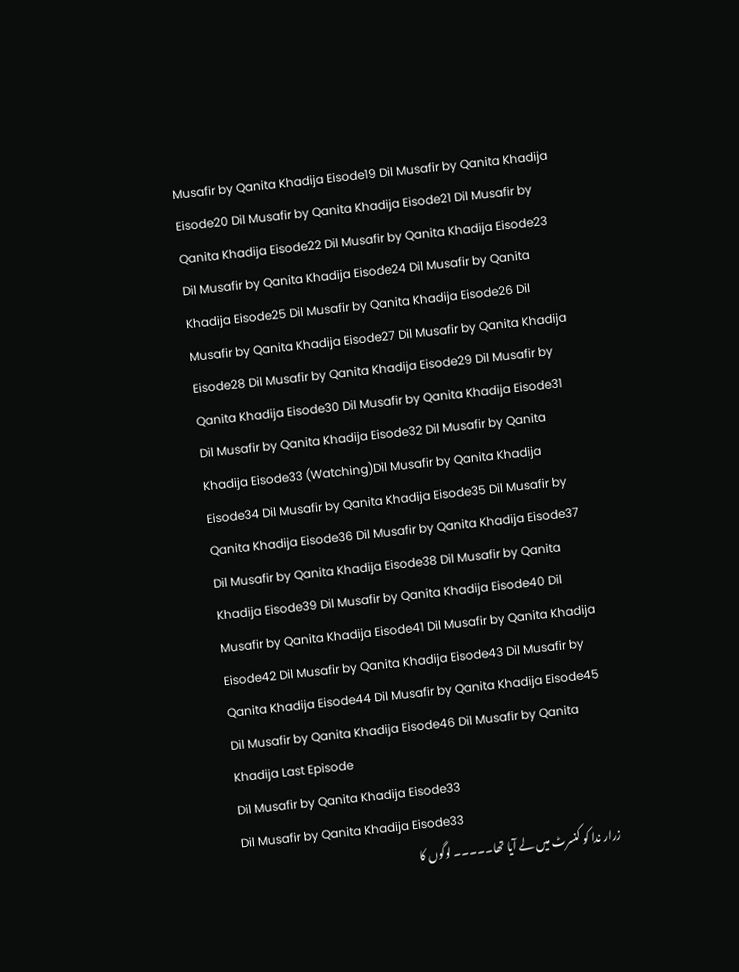Musafir by Qanita Khadija Eisode19 Dil Musafir by Qanita Khadija Eisode20 Dil Musafir by Qanita Khadija Eisode21 Dil Musafir by Qanita Khadija Eisode22 Dil Musafir by Qanita Khadija Eisode23 Dil Musafir by Qanita Khadija Eisode24 Dil Musafir by Qanita Khadija Eisode25 Dil Musafir by Qanita Khadija Eisode26 Dil Musafir by Qanita Khadija Eisode27 Dil Musafir by Qanita Khadija Eisode28 Dil Musafir by Qanita Khadija Eisode29 Dil Musafir by Qanita Khadija Eisode30 Dil Musafir by Qanita Khadija Eisode31 Dil Musafir by Qanita Khadija Eisode32 Dil Musafir by Qanita Khadija Eisode33 (Watching)Dil Musafir by Qanita Khadija Eisode34 Dil Musafir by Qanita Khadija Eisode35 Dil Musafir by Qanita Khadija Eisode36 Dil Musafir by Qanita Khadija Eisode37 Dil Musafir by Qanita Khadija Eisode38 Dil Musafir by Qanita Khadija Eisode39 Dil Musafir by Qanita Khadija Eisode40 Dil Musafir by Qanita Khadija Eisode41 Dil Musafir by Qanita Khadija Eisode42 Dil Musafir by Qanita Khadija Eisode43 Dil Musafir by Qanita Khadija Eisode44 Dil Musafir by Qanita Khadija Eisode45 Dil Musafir by Qanita Khadija Eisode46 Dil Musafir by Qanita Khadija Last Episode
Dil Musafir by Qanita Khadija Eisode33
Dil Musafir by Qanita Khadija Eisode33
زرار ندا کو کنسرٹ میں لے آیا تھا۔۔۔۔۔ لوگوں کا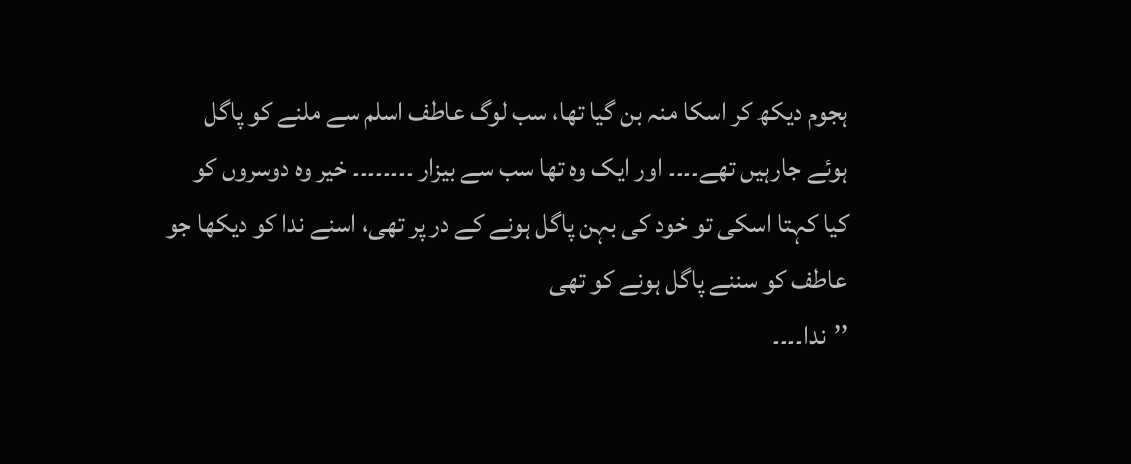ہجوم دیکھ کر اسکا منہ بن گیا تھا، سب لوگ عاطف اسلم سے ملنے کو پاگل ہوئے جارہیں تھے۔۔۔۔ اور ایک وہ تھا سب سے بیزار ۔۔۔۔۔۔۔۔ خیر وہ دوسروں کو کیا کہتا اسکی تو خود کی بہن پاگل ہونے کے در پر تھی، اسنے ندا کو دیکھا جو عاطف کو سننے پاگل ہونے کو تھی
’’ندا۔۔۔۔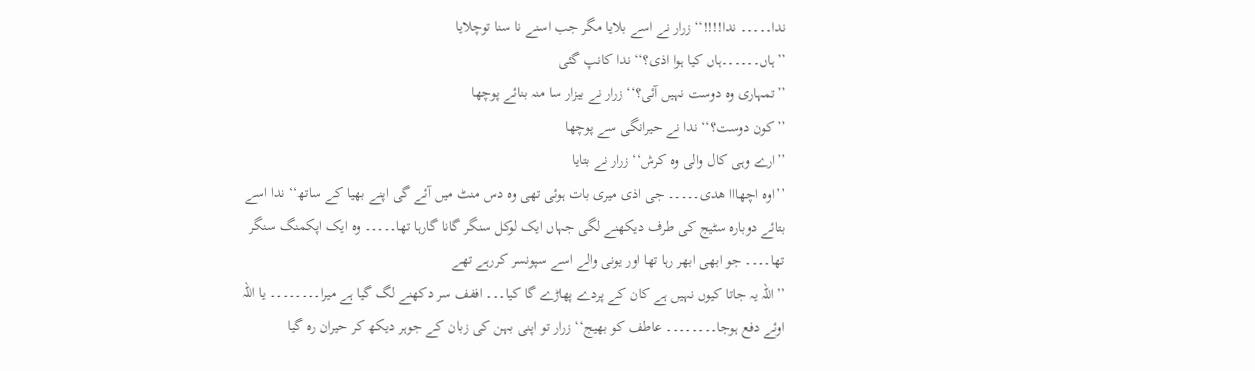ندا۔۔۔۔۔ ندا!!!!‘‘ زرار نے اسے بلایا مگر جب اسنے نا سنا توچلایا
’’ہاں۔۔۔۔۔۔ہاں کیا ہوا اذی؟‘‘ ندا کانپ گئی
’’تمہاری وہ دوست نہیں آئی؟‘‘ زرار نے بیزار سا منہ بنائے پوچھا
’’کون دوست؟‘‘ ندا نے حیرانگی سے پوچھا
’’ارے وہی کال والی وہ کرش‘‘ زرار نے بتایا
’’اوہ اچھااا ھدی۔۔۔۔۔ جی اذی میری بات ہوئی تھی وہ دس منٹ میں آئے گی اپنے بھیا کے ساتھ‘‘ ندا اسے بتائے دوبارہ سٹیج کی طرف دیکھنے لگی جہاں ایک لوکل سنگر گانا گارہا تھا۔۔۔۔۔ وہ ایک اپکمنگ سنگر تھا۔۔۔۔ جو ابھی ابھر رہا تھا اور یونی والے اسے سپونسر کررہے تھے
’’اللہ یہ جاتا کیوں نہیں ہے کان کے پردے پھاڑے گا کیا۔۔۔ اففف سر دکھنے لگ گیا ہے میرا۔۔۔۔۔۔۔۔ یا اللہ اوئے دفع ہوجا۔۔۔۔۔۔۔۔ عاطف کو بھیج‘‘ زرار تو اپنی بہن کی زبان کے جوہر دیکھ کر حیران رہ گیا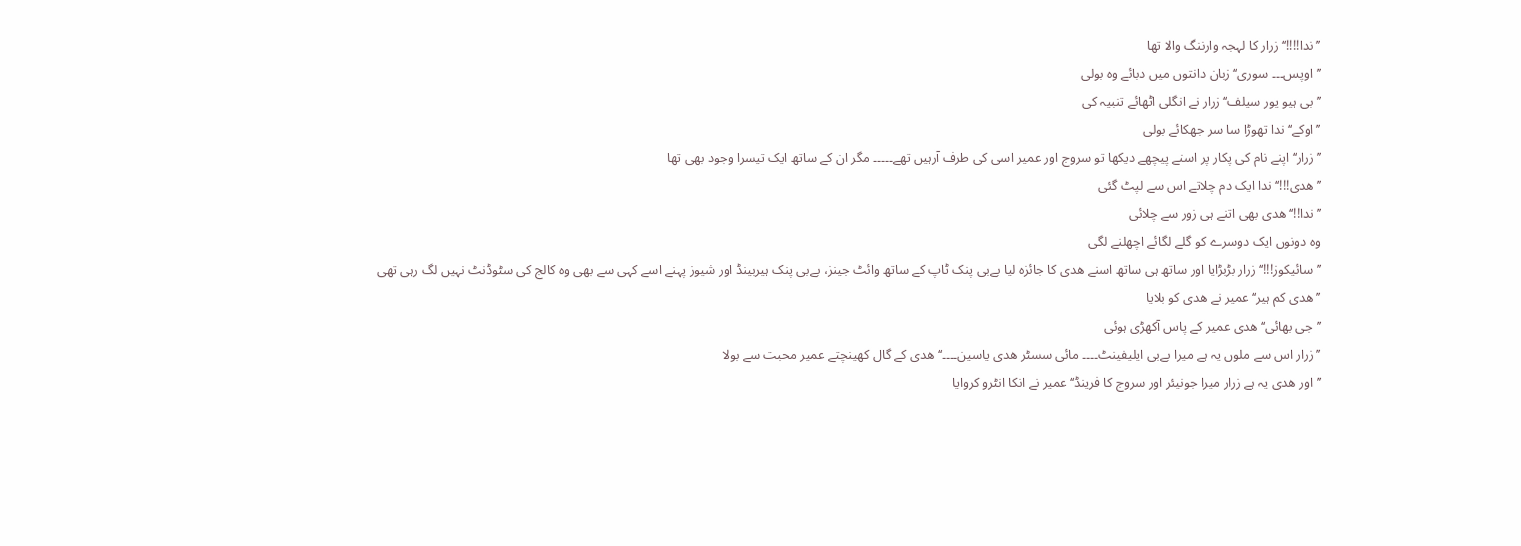’’ندا!!!!‘‘ زرار کا لہجہ وارننگ والا تھا
’’اوپس۔۔۔ سوری‘‘ زبان دانتوں میں دبائے وہ بولی
’’بی ہیو یور سیلف‘‘ زرار نے انگلی اٹھائے تنبیہ کی
’’اوکے‘‘ ندا تھوڑا سا سر جھکائے بولی
’’زرار‘‘ اپنے نام کی پکار پر اسنے پیچھے دیکھا تو سروج اور عمیر اسی کی طرف آرہیں تھے۔۔۔۔۔ مگر ان کے ساتھ ایک تیسرا وجود بھی تھا
’’ھدی!!!‘‘ ندا ایک دم چلاتے اس سے لپٹ گئی
’’ندا!!‘‘ ھدی بھی اتنے ہی زور سے چلائی
وہ دونوں ایک دوسرے کو گلے لگائے اچھلنے لگی
’’سائیکوز!!!‘‘ زرار بڑبڑایا اور ساتھ ہی ساتھ اسنے ھدی کا جائزہ لیا بےبی پنک ٹاپ کے ساتھ وائٹ جینز، بےبی پنک ہیربینڈ اور شیوز پہنے اسے کہی سے بھی وہ کالج کی سٹوڈنٹ نہیں لگ رہی تھی
’’ھدی کم ہیر‘‘ عمیر نے ھدی کو بلایا
’’جی بھائی‘‘ ھدی عمیر کے پاس آکھڑی ہوئی
’’زرار اس سے ملوں یہ ہے میرا بےبی ایلیفینٹ۔۔۔۔ مائی سسٹر ھدی یاسین۔۔۔۔‘‘ ھدی کے گال کھینچتے عمیر محبت سے بولا
’’اور ھدی یہ ہے زرار میرا جونیئر اور سروج کا فرینڈ‘‘ عمیر نے انکا انٹرو کروایا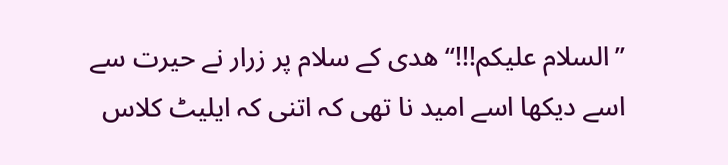’’السلام علیکم!!!‘‘ ھدی کے سلام پر زرار نے حیرت سے اسے دیکھا اسے امید نا تھی کہ اتنی کہ ایلیٹ کلاس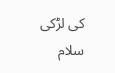کی لڑکی سلام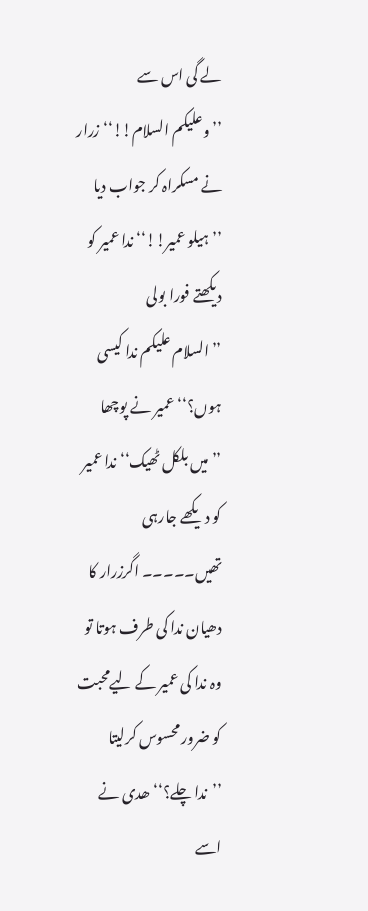لے گی اس سے
’’وعلیکم السلام!!‘‘ زرار نے مسکراہ کر جواب دیا
’’ہیلو عمیر!!‘‘ ندا عمیر کو دیکھتے فورا بولی
’’السلام علیکم ندا کیسی ہوں؟‘‘ عمیر نے پوچھا
’’میں بلکل ٹھیک‘‘ ندا عمیر کو دیکھے جارہی تھیں۔۔۔۔۔ اگرزرار کا دھیان ندا کی طرف ہوتا تو وہ ندا کی عمیر کے لیےمحبت کو ضرور محسوس کرلیتا
’’ندا چلے؟‘‘ ھدی نے اسے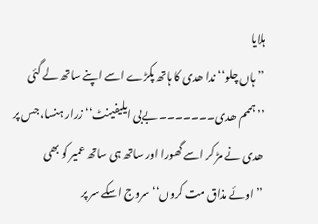ہلایا
’’ہاں چلو‘‘ ندا ھدی کا ہاتھ پکڑے اسے اپنے ساتھ لے گئی
’’ہممم ھدی۔۔۔۔۔۔۔ بےبی ایلیفینٹ‘‘ زرار ہنسا، جس پر ھدی نے مڑ کر اسے گھورا اور ساتھ ہی ساتھ عمیر کو بھی
’’اوئے مذاق مت کروں‘‘ سروج اسکے سر پر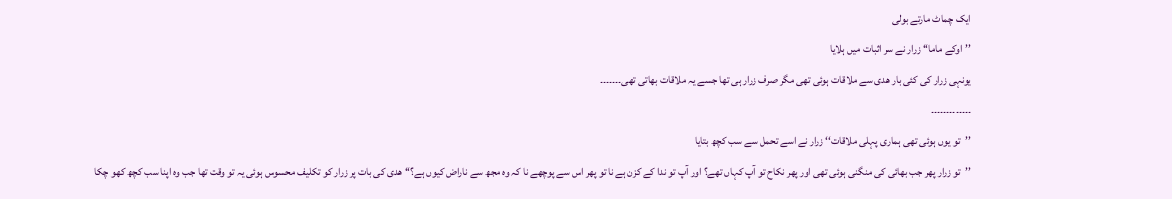ایک چماٹ مارتے بولی
’’اوکے ماما‘‘ زرار نے سر اثبات میں ہلایا
یونہی زرار کی کئی بار ھدی سے ملاقات ہوئی تھی مگر صرف زرار ہی تھا جسے یہ ملاقات بھاتی تھی۔۔۔۔۔۔۔
۔۔۔۔۔۔۔۔۔۔۔۔۔
’’تو یوں ہوئی تھی ہماری پہلی ملاقات‘‘ زرار نے اسے تحمل سے سب کچھ بتایا
’’تو زرار پھر جب بھائی کی منگنی ہوئی تھی اور پھر نکاح تو آپ کہاں تھے؟ اور آپ تو ندا کے کزن ہے نا تو پھر اس سے پوچھے نا کہ وہ مجھ سے ناراض کیوں ہے؟‘‘ ھدی کی بات پر زرار کو تکلیف محسوس ہوئی یہ تو وقت تھا جب وہ اپنا سب کچھ کھو چکا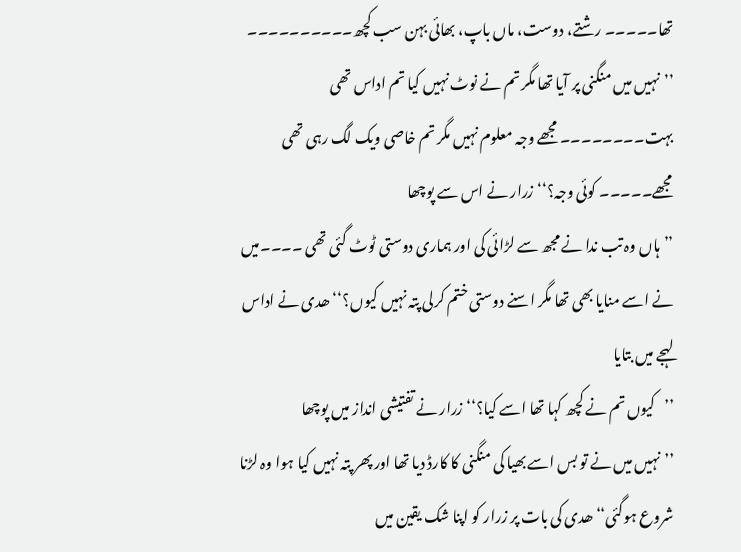تھا۔۔۔۔۔ رشتے، دوست، ماں باپ، بھائی بہن سب کچھ۔۔۔۔۔۔۔۔۔۔
’’نہیں میں منگنی پر آیا تھا مگر تم نے نوٹ نہیں کیا تم اداس تھی بہت۔۔۔۔۔۔۔۔ مجھے وجہ معلوم نہیں مگر تم خاصی ویک لگ رہی تھی مجھے۔۔۔۔۔ کوئی وجہ؟‘‘ زرار نے اس سے پوچھا
’’ہاں وہ تب ندا نے مجھ سے لڑائی کی اور ہماری دوستی ٹوٹ گئی تھی ۔۔۔۔میں نے اسے منایا بھی تھا مگر اسنے دوستی ختم کرلی پتہ نہیں کیوں؟‘‘ ھدی نے اداس لہجے میں بتایا
’’کیوں تم نے کچھ کہا تھا اسے کیا؟‘‘ زرار نے تفتیشی انداز میں پوچھا
’’نہیں میں نے تو بس اسے بھیا کی منگنی کا کارڈ دیا تھا اور پھر پتہ نہیں کیا ہوا وہ لڑنا شروع ہوگئی‘‘ ھدی کی بات پر زرار کو اپنا شک یقین میں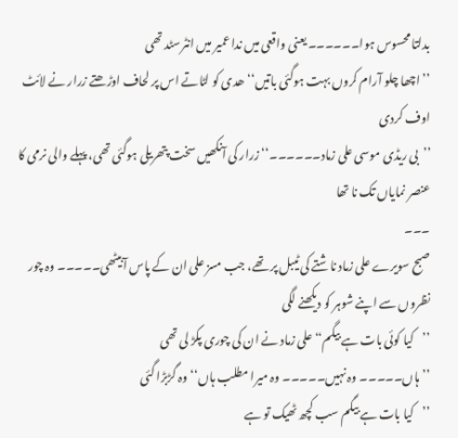بدلتا محسوس ہوا۔۔۔۔۔۔ یعنی واقعی میں ندا عمیر میں انٹرسٹد تھی
’’اچھا چلو آرام کروں بہت ہوگئی باتیں‘‘ ھدی کو لٹاتے اس پر لحاف اوڑھتے زرار نے لائٹ اوف کردی
’’بی ریڈی موسی علی زماد۔۔۔۔۔۔‘‘ زرار کی آنکھیں سخت پتھریلی ہوگئی تھی، پہلے والی نرمی کا عنصر نمایاں تک نا تھا
۔۔۔
صبح سویرے علی زماد ناشتے کی ٹیبل پر تھے، جب مسز علی ان کے پاس آبیٹھی۔۔۔۔۔ وہ چور نظروں سے اپنے شوہر کو دیکھنے لگی
’’کیا کوئی بات ہے بیگم‘‘ علی زماد نے ان کی چوری پکڑ لی تھی
’’ہاں۔۔۔۔۔ وہ نہیں۔۔۔۔۔ وہ میرا مطلب ہاں‘‘ وہ گڑبڑا گئی
’’کیا بات ہے بیگم سب کچھ ٹھیک تو ہے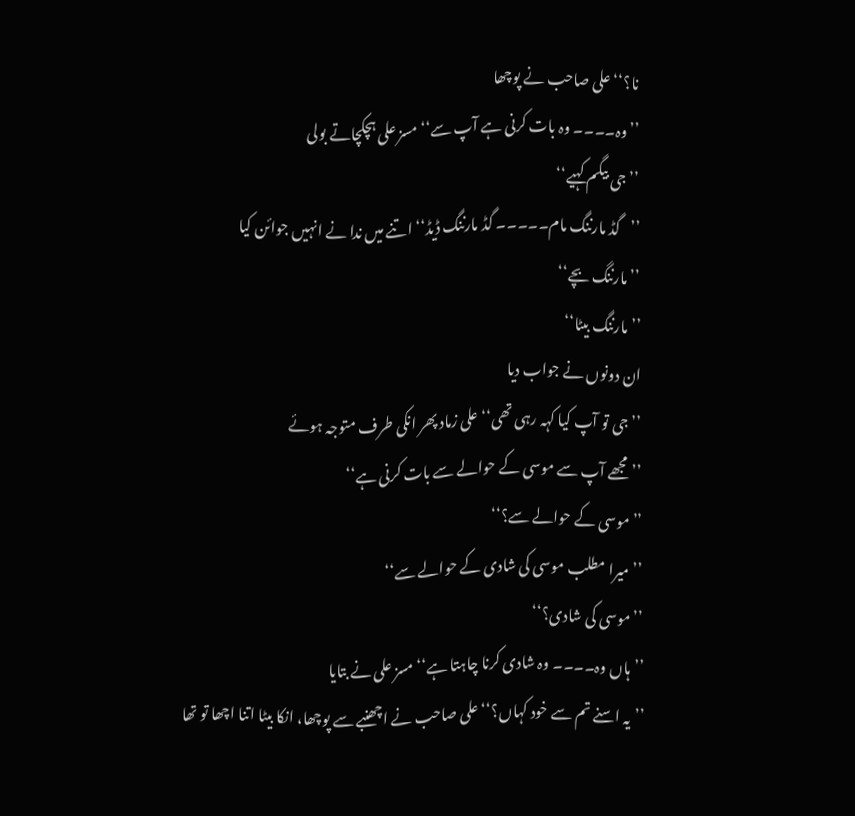نا؟‘‘ علی صاحب نے پوچھا
’’وہ۔۔۔۔ وہ بات کرنی ہے آپ سے‘‘ مسز علی ہچکچاتے بولی
’’جی بیگم کہیے‘‘
’’گڈ مارننگ مام۔۔۔۔۔ گڈ مارننگ ڈیڈ‘‘ اتنے میں ندا نے انہیں جوائن کیا
’’مارننگ بچے‘‘
’’مارننگ بیٹا‘‘
ان دونوں نے جواب دیا
’’جی تو آپ کیا کہہ رہی تھی‘‘ علی زماد پھر انکی طرف متوجہ ہوئے
’’مجھے آپ سے موسی کے حوالے سے بات کرنی ہے‘‘
’’موسی کے حوالے سے؟‘‘
’’میرا مطلب موسی کی شادی کے حوالے سے‘‘
’’موسی کی شادی؟‘‘
’’ہاں وہ۔۔۔۔ وہ شادی کرنا چاہتا ہے‘‘ مسز علی نے بتایا
’’یہ اسنے تم سے خود کہاں؟‘‘ علی صاحب نے اچھنبے سے پوچھا، انکا بیٹا اتنا اچھا تو تھا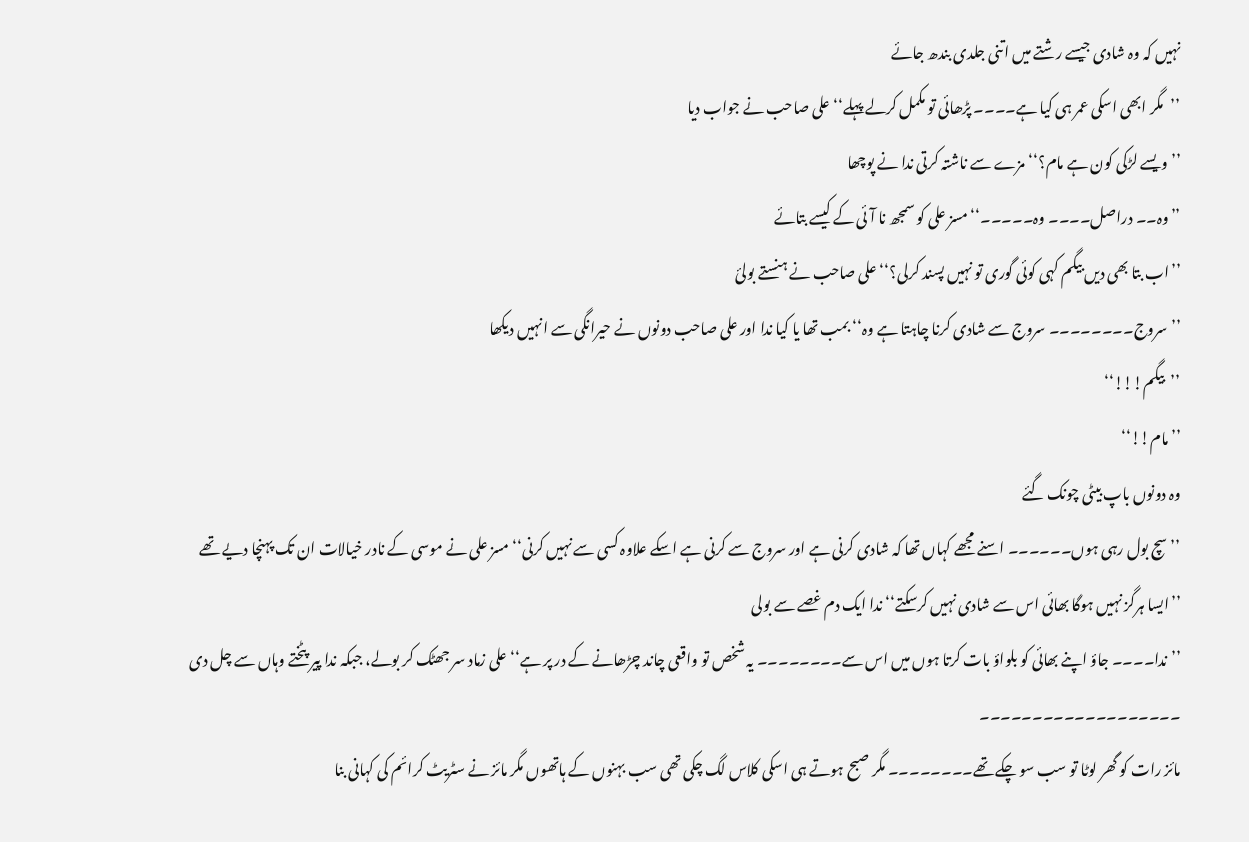نہیں کہ وہ شادی جیسے رشتے میں اتنی جلدی بندھ جائے
’’مگر ابھی اسکی عمر ہی کیا ہے۔۔۔۔ پڑھائی تو مکمل کرلے پہلے‘‘ علی صاحب نے جواب دیا
’’ویسے لڑکی کون ہے مام؟‘‘ مزے سے ناشتہ کرتی ندا نے پوچھا
’’وہ۔۔ دراصل۔۔۔۔ وہ۔۔۔۔۔‘‘ مسز علی کو سمجھ نا آئی کے کیسے بتائے
’’اب بتا بھی دیں بیگم کہی کوئی گوری تو نہیں پسند کرلی؟‘‘ علی صاحب نے ہنستے بولئ
’’سروج۔۔۔۔۔۔۔۔ سروج سے شادی کرنا چاہتا ہے وہ‘‘ بمب تھا یا کیا ندا اور علی صاحب دونوں نے حیرانگی سے انہیں دیکھا
’’بیگم!!!‘‘
’’مام!!‘‘
وہ دونوں باپ بیٹی چونک گئے
’’سچ بول رہی ہوں۔۔۔۔۔۔ اسنے مجھے کہاں تھا کہ شادی کرنی ہے اور سروج سے کرنی ہے اسکے علاوہ کسی سے نہیں کرنی‘‘ مسز علی نے موسی کے نادر خیالات ان تک پہنچا دیے تھے
’’ایسا ہرگز نہیں ہوگا بھائی اس سے شادی نہیں کرسکتے‘‘ ندا ایک دم غصے سے بولی
’’ندا۔۔۔۔ جاؤ اپنے بھائی کو بلواؤ بات کرتا ہوں میں اس سے۔۔۔۔۔۔۔۔ یہ شخص تو واقعی چاند چڑھانے کے در پر ہے‘‘ علی زماد سر جھٹک کر بولے، جبکہ ندا پیر پٹختے وہاں سے چل دی
۔۔۔۔۔۔۔۔۔۔۔۔۔۔۔۔۔۔۔
مائز رات کو گھر لوٹا تو سب سو چکے تھے۔۔۔۔۔۔۔۔ مگر صبح ہوتے ہی اسکی کلاس لگ چکی تھی سب بہنوں کے ہاتھوں مگر مائز نے سٹریٹ کرائم کی کہانی بنا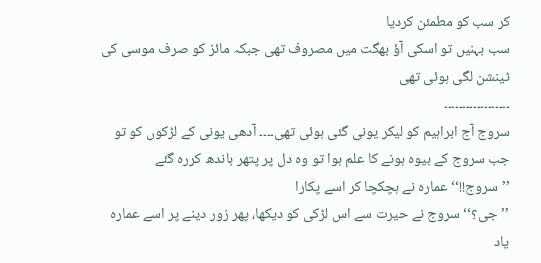کر سب کو مطمئن کردیا
سب بہنیں تو اسکی آؤ بھگت میں مصروف تھی جبکہ مائز کو صرف موسی کی ٹینشن لگی ہوئی تھی
۔۔۔۔۔۔۔۔۔۔۔۔۔۔۔۔۔۔
سروج آج ابراہیم کو لیکر یونی گئی ہوئی تھی۔۔۔۔ آدھی یونی کے لڑکوں کو تو جب سروج کے بیوہ ہونے کا علم ہوا تو وہ دل پر پتھر باندھ کررہ گئے
’’سروج!!‘‘ عمارہ نے ہچکچا کر اسے پکارا
’’جی؟‘‘ سروج نے حیرت سے اس لڑکی کو دیکھا، پھر زور دینے پر اسے عمارہ یاد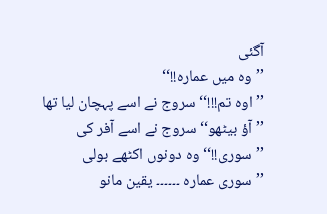آگئی
’’وہ میں عمارہ!!‘‘
’’اوہ تم!!!‘‘ سروج نے اسے پہچان لیا تھا
’’آؤ بیٹھو‘‘ سروج نے اسے آفر کی
’’سوری!!‘‘ وہ دونوں اکٹھے بولی
’’سوری عمارہ ۔۔۔۔۔۔ یقین مانو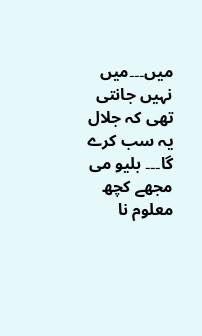میں۔۔۔میں نہیں جانتی تھی کہ جلال یہ سب کرے گا۔۔۔ بلیو می مجھے کچھ معلوم نا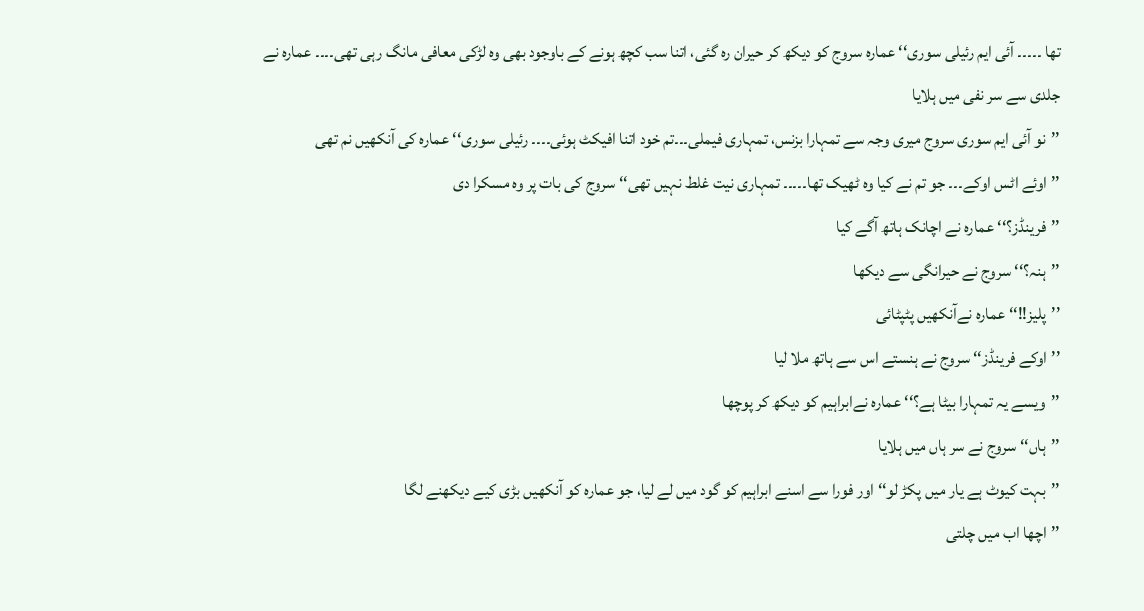تھا ۔۔۔۔۔ آئی ایم رئیلی سوری‘‘ عمارہ سروج کو دیکھ کر حیران رہ گئی، اتنا سب کچھ ہونے کے باوجود بھی وہ لڑکی معافی مانگ رہی تھی۔۔۔۔ عمارہ نے جلدی سے سر نفی میں ہلایا
’’نو آئی ایم سوری سروج میری وجہ سے تمہارا بزنس، تمہاری فیملی۔۔۔تم خود اتنا افیکٹ ہوئی۔۔۔۔ رئیلی سوری‘‘ عمارہ کی آنکھیں نم تھی
’’اوئے اٹس اوکے۔۔۔ جو تم نے کیا وہ ٹھیک تھا۔۔۔۔۔ تمہاری نیت غلط نہیں تھی‘‘ سروج کی بات پر وہ مسکرا دی
’’فرینڈز؟‘‘ عمارہ نے اچانک ہاتھ آگے کیا
’’ہنہ؟‘‘ سروج نے حیرانگی سے دیکھا
’’پلیز!!‘‘ عمارہ نےآنکھیں پٹپٹائی
’’اوکے فرینڈز‘‘ سروج نے ہنستے اس سے ہاتھ ملا لیا
’’ویسے یہ تمہارا بیٹا ہے؟‘‘ عمارہ نےابراہیم کو دیکھ کر پوچھا
’’ہاں‘‘ سروج نے سر ہاں میں ہلایا
’’بہت کیوٹ ہے یار میں پکڑ لو‘‘ اور فورا سے اسنے ابراہیم کو گود میں لے لیا، جو عمارہ کو آنکھیں بڑی کیے دیکھنے لگا
’’اچھا اب میں چلتی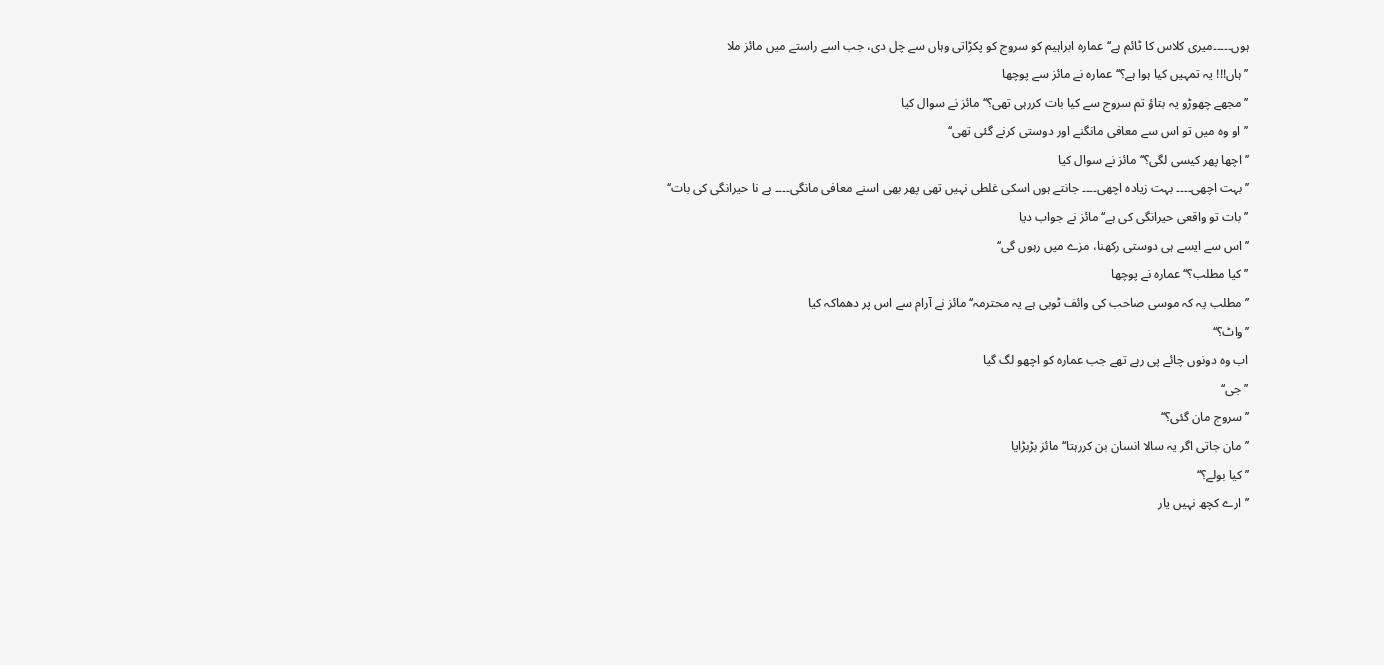ہوں۔۔۔۔۔میری کلاس کا ٹائم ہے‘‘ عمارہ ابراہیم کو سروج کو پکڑاتی وہاں سے چل دی، جب اسے راستے میں مائز ملا
’’ہاں!!! یہ تمہیں کیا ہوا ہے؟‘‘ عمارہ نے مائز سے پوچھا
’’مجھے چھوڑو یہ بتاؤ تم سروج سے کیا بات کررہی تھی؟‘‘ مائز نے سوال کیا
’’او وہ میں تو اس سے معافی مانگنے اور دوستی کرنے گئی تھی‘‘
’’اچھا پھر کیسی لگی؟‘‘ مائز نے سوال کیا
’’بہت اچھی۔۔۔۔ بہت زیادہ اچھی۔۔۔۔ جانتے ہوں اسکی غلطی نہیں تھی پھر بھی اسنے معافی مانگی۔۔۔۔ ہے نا حیرانگی کی بات‘‘
’’بات تو واقعی حیرانگی کی ہے‘‘ مائز نے جواب دیا
’’اس سے ایسے ہی دوستی رکھنا، مزے میں رہوں گی‘‘
’’کیا مطلب؟‘‘ عمارہ نے پوچھا
’’مطلب یہ کہ موسی صاحب کی وائف ٹوبی ہے یہ محترمہ‘‘ مائز نے آرام سے اس پر دھماکہ کیا
’’واٹ؟‘‘
اب وہ دونوں چائے پی رہے تھے جب عمارہ کو اچھو لگ گیا
’’جی‘‘
’’سروج مان گئی؟‘‘
’’مان جاتی اگر یہ سالا انسان بن کررہتا‘‘ مائز بڑبڑایا
’’کیا بولے؟‘‘
’’ارے کچھ نہیں یار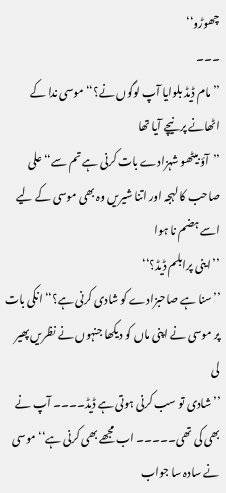چھوڑو‘‘
۔۔۔
’’مام ڈیڈ بلوایا آپ لوگوں نے؟‘‘ موسی ندا کے اٹھانے پر نیچے آیا تھا
’’آؤ بیٹھو شہزادے بات کرنی ہے تم سے‘‘ علی صاحب کا لہجہ اور اتنا شیریں وہ بھی موسی کے لیے اسے ہضم نا ہوا
’’اینی پرابلم ڈیڈ؟‘‘
’’سنا ہے صاحبزادے کو شادی کرنی ہے؟‘‘ انکی بات پر موسی نے اپنی ماں کو دیکھا جنہوں نے نظریں پھیر لی
’’شادی تو سب کرنی ہوتی ہے ڈیڈ۔۔۔۔ آپ نے بھی کی تھی۔۔۔۔۔ اب مجھے بھی کرنی ہے‘‘ موسی نے سادہ سا جواب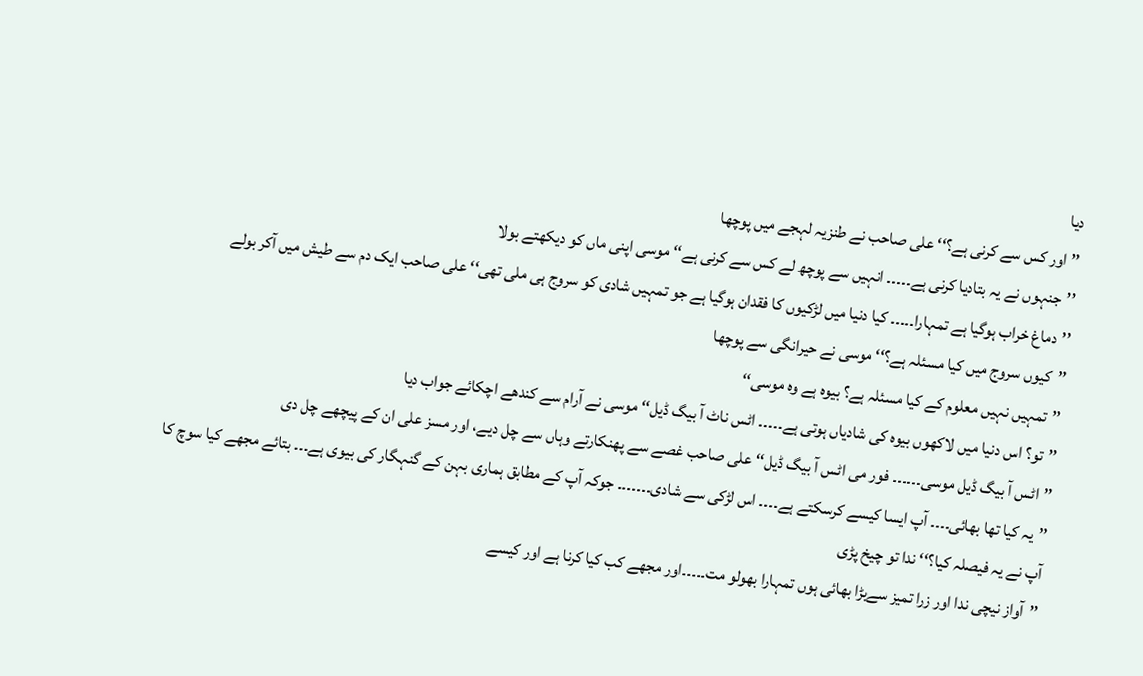دیا
’’اور کس سے کرنی ہے؟‘‘ علی صاحب نے طنزیہ لہجے میں پوچھا
’’جنہوں نے یہ بتادیا کرنی ہے۔۔۔۔۔ انہیں سے پوچھ لے کس سے کرنی ہے‘‘ موسی اپنی ماں کو دیکھتے بولا
’’دماغ خراب ہوگیا ہے تمہارا۔۔۔۔۔ کیا دنیا میں لڑکیوں کا فقدان ہوگیا ہے جو تمہیں شادی کو سروج ہی ملی تھی‘‘ علی صاحب ایک دم سے طیش میں آکر بولے
’’کیوں سروج میں کیا مسئلہ ہے؟‘‘ موسی نے حیرانگی سے پوچھا
’’تمہیں نہیں معلوم کے کیا مسئلہ ہے؟ بیوہ ہے وہ موسی‘‘
’’تو؟ اس دنیا میں لاکھوں بیوہ کی شادیاں ہوتی ہے۔۔۔۔۔ اٹس ناٹ آ بیگ ڈیل‘‘ موسی نے آرام سے کندھے اچکائے جواب دیا
’’اٹس آ بیگ ڈیل موسی۔۔۔۔۔۔ فور می اٹس آ بیگ ڈیل‘‘ علی صاحب غصے سے پھنکارتے وہاں سے چل دیے، اور مسز علی ان کے پیچھے چل دی
’’یہ کیا تھا بھائی۔۔۔۔ آپ ایسا کیسے کرسکتے ہے۔۔۔۔ اس لڑکی سے شادی۔۔۔۔۔۔۔ جوکہ آپ کے مطابق ہماری بہن کے گنہگار کی بیوی ہے۔۔۔ بتائے مجھے کیا سوچ کا آپ نے یہ فیصلہ کیا؟‘‘ ندا تو چیخ پڑی
’’آواز نیچی ندا اور زرا تمیز سےبڑا بھائی ہوں تمہارا بھولو مت۔۔۔۔۔اور مجھے کب کیا کرنا ہے اور کیسے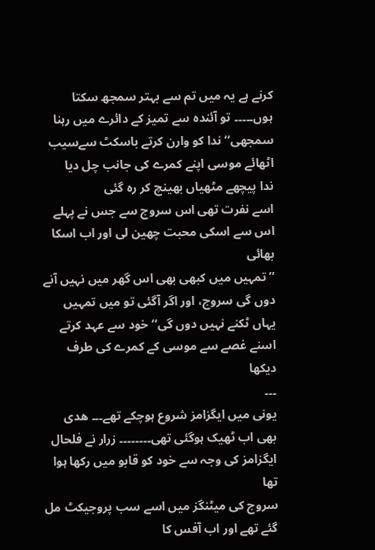کرنے ہے یہ میں تم سے بہتر سمجھ سکتا ہوں۔۔۔۔۔ تو آئندہ سے تمیز کے دائرے میں رہنا سمجھی‘‘ ندا کو وارن کرتے باسکٹ سےسیب اٹھائے موسی اپنے کمرے کی جانب چل دیا
ندا پیچھے مٹھیاں بھینچ کر رہ گئی
اسے نفرت تھی اس سروج سے جس نے پہلے اس سے اسکی محبت چھین لی اور اب اسکا بھائی
’’تمہیں میں کبھی بھی اس گھر میں نہیں آنے دوں گی سروج، اور اگر آگئی تو میں تمہیں یہاں ٹکنے نہیں دوں گی‘‘ خود سے عہد کرتے اسنے غصے سے موسی کے کمرے کی طرف دیکھا
۔۔۔
یونی میں ایگزامز شروع ہوچکے تھے۔۔۔ ھدی بھی اب ٹھیک ہوگئی تھی۔۔۔۔۔۔۔۔ زرار نے فلحال ایگزامز کی وجہ سے خود کو قابو میں رکھا ہوا تھا
سروج کی میٹنگز میں اسے سب پروجیکٹ مل گئے تھے اور اب آفس کا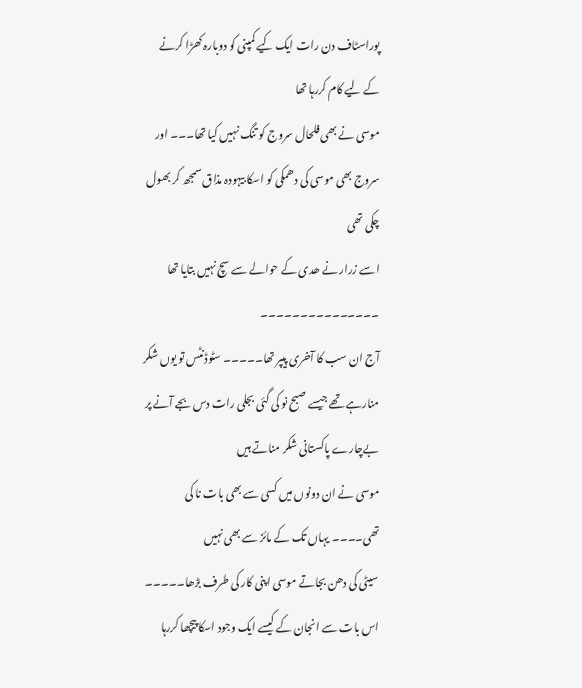پوراسٹاف دن رات ایک کیے کمپنی کو دوبارہ کھڑا کرنے کے لیے کام کررہا تھا
موسی نے بھی فلحال سروج کو تنگ نہیں کیا تھا۔۔۔ اور سروج بھی موسی کی دھمکی کو اسکا بیہودہ مذاق سمجھ کر بھول چکی تھی
اسے زرار نے ھدی کے حوالے سے سچ نہیں بتایا تھا
۔۔۔۔۔۔۔۔۔۔۔۔۔۔۔
آج ان سب کا آخری پیپر تھا۔۔۔۔۔ سٹوڈنٹس تو یوں شکر منارہے تھے جیسے صبح نو کی گئی بجلی رات دس بجے آنے پر بےچارے پاکستانی شکر مناتے ہیں
موسی نے ان دونوں میں کسی سے بھی بات نا کی تھی۔۔۔۔ یہاں تک کے مائز سے بھی نہیں
سیٹی کی دھن بجاتے موسی اپنی کار کی طرف بڑھا۔۔۔۔۔ اس بات سے انجان کے کیسے ایک وجود اسکا پیچھا کررہا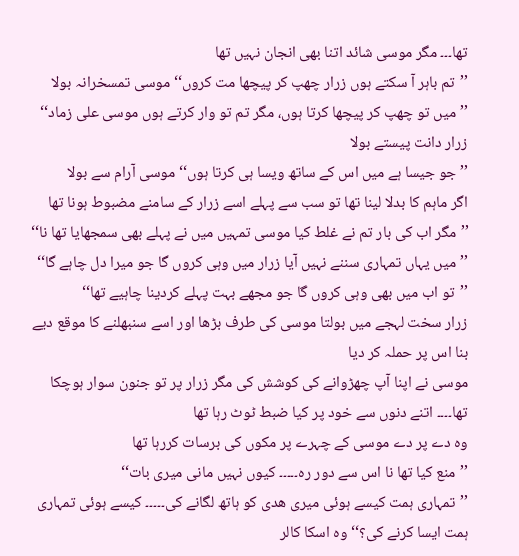تھا۔۔۔ مگر موسی شائد اتنا بھی انجان نہیں تھا
’’تم باہر آ سکتے ہوں زرار چھپ کر پیچھا مت کروں‘‘ موسی تمسخرانہ بولا
’’میں تو چھپ کر پیچھا کرتا ہوں، مگر تم تو وار کرتے ہوں موسی علی زماد‘‘ زرار دانت پیستے بولا
’’جو جیسا ہے میں اس کے ساتھ ویسا ہی کرتا ہوں‘‘ موسی آرام سے بولا
اگر ماہم کا بدلا لینا تھا تو سب سے پہلے اسے زرار کے سامنے مضبوط ہونا تھا
’’مگر اب کی بار تم نے غلط کیا موسی تمہیں میں نے پہلے بھی سمجھایا تھا نا‘‘
’’میں یہاں تمہاری سننے نہیں آیا زرار میں وہی کروں گا جو میرا دل چاہے گا‘‘
’’تو اب میں بھی وہی کروں گا جو مجھے بہت پہلے کردینا چاہیے تھا‘‘
زرار سخت لہجے میں بولتا موسی کی طرف بڑھا اور اسے سنبھلنے کا موقع دیے بنا اس پر حملہ کر دیا
موسی نے اپنا آپ چھڑوانے کی کوشش کی مگر زرار پر تو جنون سوار ہوچکا تھا۔۔۔۔ اتنے دنوں سے خود پر کیا ضبط ٹوٹ رہا تھا
وہ دے پر دے موسی کے چہرے پر مکوں کی برسات کررہا تھا
’’منع کیا تھا نا اس سے دور رہ۔۔۔۔۔ کیوں نہیں مانی میری بات‘‘
’’تمہاری ہمت کیسے ہوئی میری ھدی کو ہاتھ لگانے کی۔۔۔۔۔ کیسے ہوئی تمہاری ہمت ایسا کرنے کی؟‘‘ وہ اسکا کالر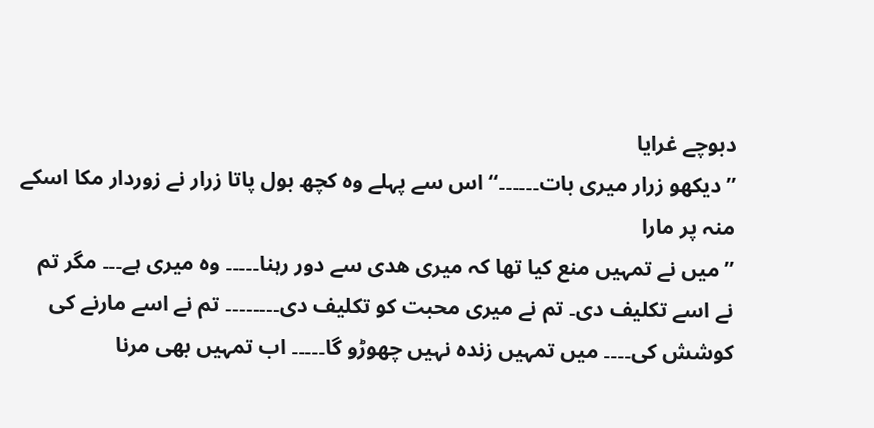دبوچے غرایا
’’دیکھو زرار میری بات۔۔۔۔۔۔‘‘ اس سے پہلے وہ کچھ بول پاتا زرار نے زوردار مکا اسکے منہ پر مارا
’’میں نے تمہیں منع کیا تھا کہ میری ھدی سے دور رہنا۔۔۔۔۔ وہ میری ہے۔۔۔ مگر تم نے اسے تکلیف دی۔ تم نے میری محبت کو تکلیف دی۔۔۔۔۔۔۔۔ تم نے اسے مارنے کی کوشش کی۔۔۔۔ میں تمہیں زندہ نہیں چھوڑو گا۔۔۔۔۔ اب تمہیں بھی مرنا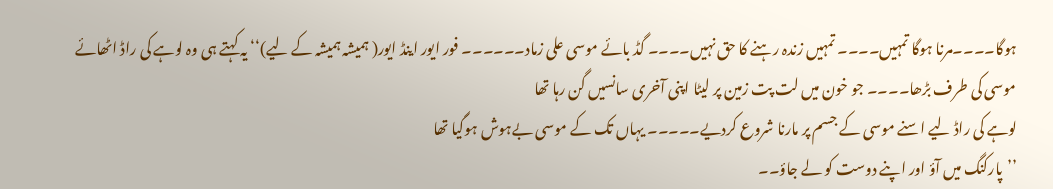ہوگا۔۔۔۔مرنا ہوگا تمہیں۔۔۔۔ تمہیں زندہ رہنے کا حق نہیں۔۔۔۔ گڈ بائے موسی علی زماد۔۔۔۔۔۔ فور ایور اینڈ ایور( ہمیشہ ہمیشہ کے لیے)‘‘ یہ کہتے ہی وہ لوہے کی راڈ اٹھائے موسی کی طرف بڑھا۔۔۔۔ جو خون میں لت پت زمین پر لیٹا اپنی آخری سانسیں گن رہا تھا
لوہے کی راڈ لیے اسنے موسی کے جسم پر مارنا شروع کردیے۔۔۔۔۔ یہاں تک کے موسی بےہوش ہوگیا تھا
’’پارکنگ میں آؤ اور اپنے دوست کو لے جاؤ۔۔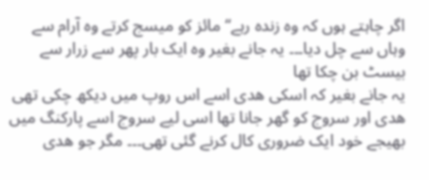اگر چاہتے ہوں کہ وہ زندہ رہے‘‘ مائز کو میسج کرتے وہ آرام سے وہاں سے چل دیا۔۔۔ یہ جانے بغیر وہ ایک بار پھر سے زرار سے بیسٹ بن چکا تھا
یہ جانے بغیر کہ اسکی ھدی اسے اس روپ میں دیکھ چکی تھی
ھدی اور سروج کو گھر جانا تھا اسی لیے سروج اسے پارکنگ میں بھیجے خود ایک ضروری کال کرنے گئی تھی۔۔۔ مگر جو ھدی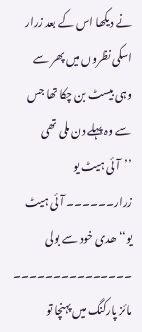نے دیکھا اس کے بعد زرار اسکی نظروں میں پھر سے وہی بیسٹ بن چکا تھا جس سے وہ پہلے دن ملی تھی
’’آئی ہیٹ یو زرار۔۔۔۔۔۔ آئی ہیٹ یو‘‘ ھدی خود سے بولی
۔۔۔۔۔۔۔۔۔۔۔۔۔۔۔
مائز پارکنگ میں پہنچا تو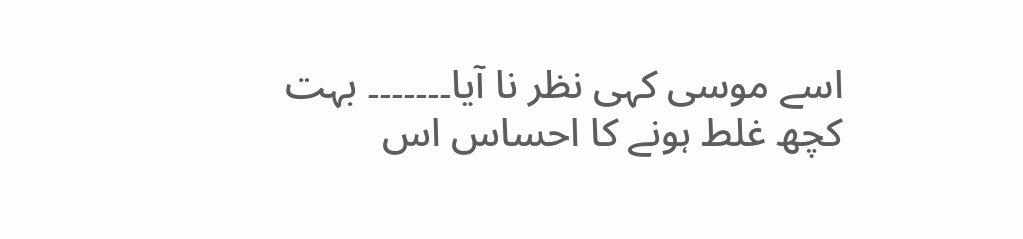اسے موسی کہی نظر نا آیا۔۔۔۔۔۔۔ بہت کچھ غلط ہونے کا احساس اس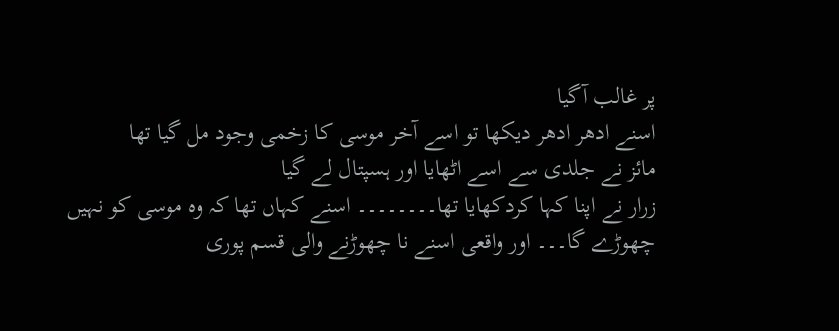پر غالب آگیا
اسنے ادھر ادھر دیکھا تو اسے آخر موسی کا زخمی وجود مل گیا تھا
مائز نے جلدی سے اسے اٹھایا اور ہسپتال لے گیا
زرار نے اپنا کہا کردکھایا تھا۔۔۔۔۔۔۔۔ اسنے کہاں تھا کہ وہ موسی کو نہیں چھوڑے گا۔۔۔ اور واقعی اسنے نا چھوڑنے والی قسم پوری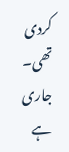کردی تھی۔
جاری ہے